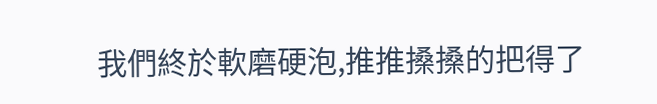我們終於軟磨硬泡,推推搡搡的把得了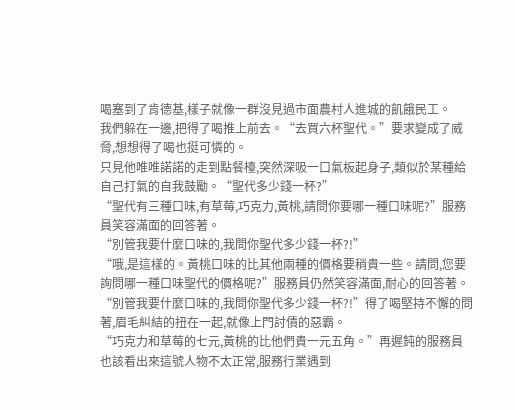喝塞到了肯德基,樣子就像一群沒見過市面農村人進城的飢餓民工。
我們躲在一邊,把得了喝推上前去。“去買六杯聖代。”要求變成了威脅,想想得了喝也挺可憐的。
只見他唯唯諾諾的走到點餐檯,突然深吸一口氣板起身子,類似於某種給自己打氣的自我鼓勵。“聖代多少錢一杯?”
“聖代有三種口味,有草莓,巧克力,黃桃,請問你要哪一種口味呢?”服務員笑容滿面的回答著。
“別管我要什麼口味的,我問你聖代多少錢一杯?!”
“哦,是這樣的。黃桃口味的比其他兩種的價格要稍貴一些。請問,您要詢問哪一種口味聖代的價格呢?”服務員仍然笑容滿面,耐心的回答著。
“別管我要什麼口味的,我問你聖代多少錢一杯?!”得了喝堅持不懈的問著,眉毛糾結的扭在一起,就像上門討債的惡霸。
“巧克力和草莓的七元,黃桃的比他們貴一元五角。”再遲鈍的服務員也該看出來這號人物不太正常,服務行業遇到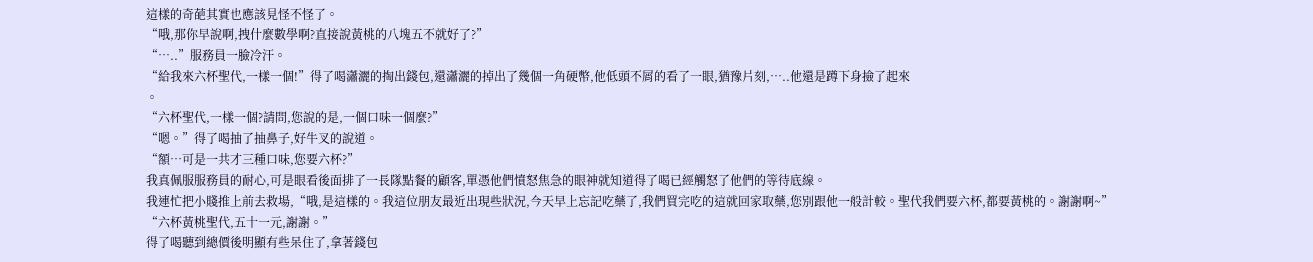這樣的奇葩其實也應該見怪不怪了。
“哦,那你早說啊,拽什麼數學啊?直接說黃桃的八塊五不就好了?”
“…..”服務員一臉冷汗。
“給我來六杯聖代,一樣一個!”得了喝瀟灑的掏出錢包,還瀟灑的掉出了幾個一角硬幣,他低頭不屑的看了一眼,猶豫片刻,…..他還是蹲下身撿了起來
。
“六杯聖代,一樣一個?請問,您說的是,一個口味一個麼?”
“嗯。”得了喝抽了抽鼻子,好牛叉的說道。
“額…可是一共才三種口味,您要六杯?”
我真佩服服務員的耐心,可是眼看後面排了一長隊點餐的顧客,單憑他們憤怒焦急的眼神就知道得了喝已經觸怒了他們的等待底線。
我連忙把小賤推上前去救場,“哦,是這樣的。我這位朋友最近出現些狀況,今天早上忘記吃藥了,我們買完吃的這就回家取藥,您別跟他一般計較。聖代我們要六杯,都要黃桃的。謝謝啊~”
“六杯黃桃聖代,五十一元,謝謝。”
得了喝聽到總價後明顯有些呆住了,拿著錢包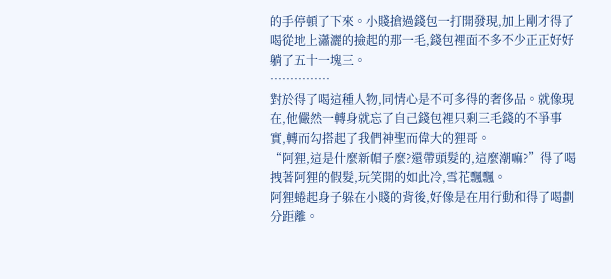的手停頓了下來。小賤搶過錢包一打開發現,加上剛才得了喝從地上瀟灑的撿起的那一毛,錢包裡面不多不少正正好好躺了五十一塊三。
……………
對於得了喝這種人物,同情心是不可多得的奢侈品。就像現在,他儼然一轉身就忘了自己錢包裡只剩三毛錢的不爭事實,轉而勾搭起了我們神聖而偉大的狸哥。
“阿狸,這是什麼新帽子麼?還帶頭髮的,這麼潮嘛?”得了喝拽著阿狸的假髮,玩笑開的如此冷,雪花飄飄。
阿狸蜷起身子躲在小賤的背後,好像是在用行動和得了喝劃分距離。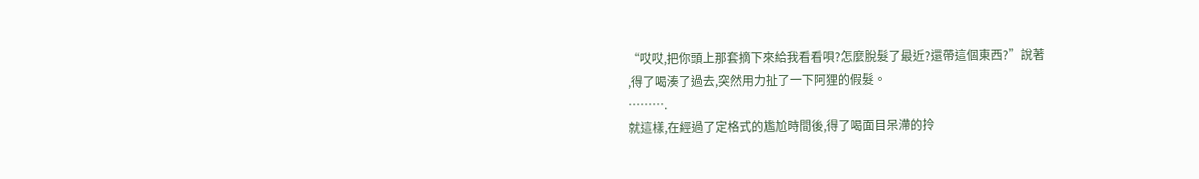“哎哎,把你頭上那套摘下來給我看看唄?怎麼脫髮了最近?還帶這個東西?”說著
,得了喝湊了過去,突然用力扯了一下阿狸的假髮。
……….
就這樣,在經過了定格式的尷尬時間後,得了喝面目呆滯的拎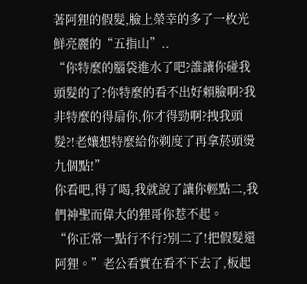著阿狸的假髮,臉上榮幸的多了一枚光鮮亮麗的“五指山”..
“你特麼的腦袋進水了吧?誰讓你碰我頭髮的了?你特麼的看不出好賴臉啊?我非特麼的得扇你,你才得勁啊?拽我頭髮?!老孃想特麼給你剃度了再拿菸頭燙九個點!”
你看吧,得了喝,我就說了讓你輕點二,我們神聖而偉大的狸哥你惹不起。
“你正常一點行不行?別二了!把假髮還阿狸。”老公看實在看不下去了,板起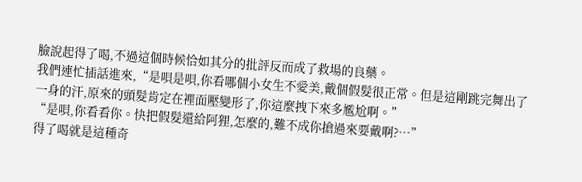臉說起得了喝,不過這個時候恰如其分的批評反而成了救場的良藥。
我們連忙插話進來,“是唄是唄,你看哪個小女生不愛美,戴個假髮很正常。但是這剛跳完舞出了一身的汗,原來的頭髮肯定在裡面壓變形了,你這麼拽下來多尷尬啊。”
“是唄,你看看你。快把假髮還給阿狸,怎麼的,難不成你搶過來要戴啊?…”
得了喝就是這種奇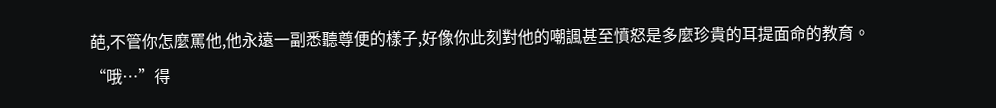葩,不管你怎麼罵他,他永遠一副悉聽尊便的樣子,好像你此刻對他的嘲諷甚至憤怒是多麼珍貴的耳提面命的教育。
“哦…”得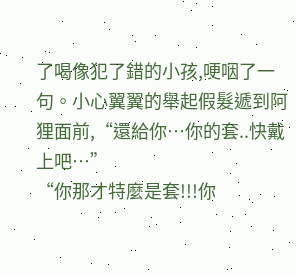了喝像犯了錯的小孩,哽咽了一句。小心翼翼的舉起假髮遞到阿狸面前,“還給你…你的套..快戴上吧…”
“你那才特麼是套!!!你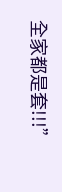全家都是套!!!”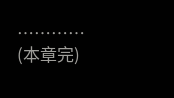…………
(本章完)